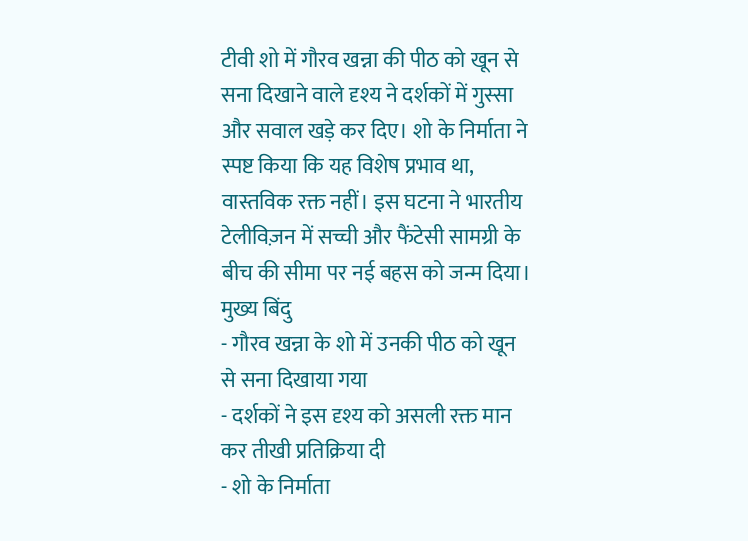टीवी शो में गौरव खन्ना की पीठ को खून से सना दिखाने वाले दृश्य ने दर्शकों में गुस्सा और सवाल खड़े कर दिए। शो के निर्माता ने स्पष्ट किया कि यह विशेष प्रभाव था, वास्तविक रक्त नहीं। इस घटना ने भारतीय टेलीविज़न में सच्ची और फैंटेसी सामग्री के बीच की सीमा पर नई बहस को जन्म दिया।
मुख्य बिंदु
- गौरव खन्ना के शो में उनकी पीठ को खून से सना दिखाया गया
- दर्शकों ने इस दृश्य को असली रक्त मान कर तीखी प्रतिक्रिया दी
- शो के निर्माता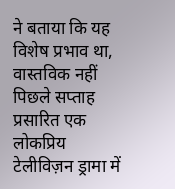ने बताया कि यह विशेष प्रभाव था, वास्तविक नहीं
पिछले सप्ताह प्रसारित एक लोकप्रिय टेलीविज़न ड्रामा में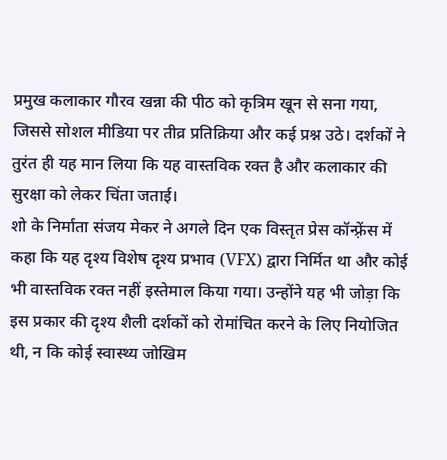प्रमुख कलाकार गौरव खन्ना की पीठ को कृत्रिम खून से सना गया, जिससे सोशल मीडिया पर तीव्र प्रतिक्रिया और कई प्रश्न उठे। दर्शकों ने तुरंत ही यह मान लिया कि यह वास्तविक रक्त है और कलाकार की सुरक्षा को लेकर चिंता जताई।
शो के निर्माता संजय मेकर ने अगले दिन एक विस्तृत प्रेस कॉन्फ़्रेंस में कहा कि यह दृश्य विशेष दृश्य प्रभाव (VFX) द्वारा निर्मित था और कोई भी वास्तविक रक्त नहीं इस्तेमाल किया गया। उन्होंने यह भी जोड़ा कि इस प्रकार की दृश्य शैली दर्शकों को रोमांचित करने के लिए नियोजित थी, न कि कोई स्वास्थ्य जोखिम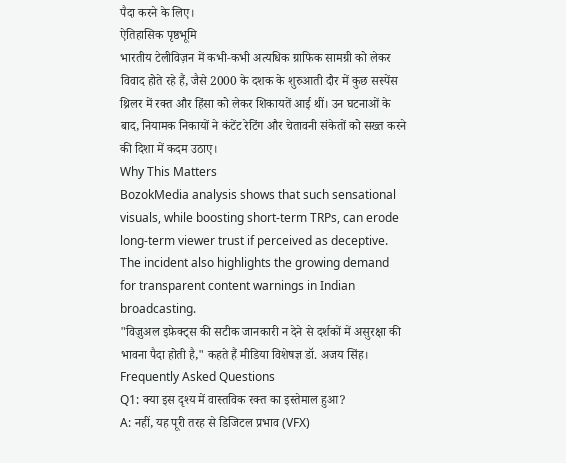पैदा करने के लिए।
ऐतिहासिक पृष्ठभूमि
भारतीय टेलीविज़न में कभी‑कभी अत्यधिक ग्राफिक सामग्री को लेकर विवाद होते रहे हैं, जैसे 2000 के दशक के शुरुआती दौर में कुछ सस्पेंस थ्रिलर में रक्त और हिंसा को लेकर शिकायतें आई थीं। उन घटनाओं के बाद, नियामक निकायों ने कंटेंट रेटिंग और चेतावनी संकेतों को सख्त करने की दिशा में कदम उठाए।
Why This Matters
BozokMedia analysis shows that such sensational visuals, while boosting short‑term TRPs, can erode long‑term viewer trust if perceived as deceptive. The incident also highlights the growing demand for transparent content warnings in Indian broadcasting.
"विज़ुअल इफ़ेक्ट्स की सटीक जानकारी न देने से दर्शकों में असुरक्षा की भावना पैदा होती है," कहते हैं मीडिया विशेषज्ञ डॉ. अजय सिंह।
Frequently Asked Questions
Q1: क्या इस दृश्य में वास्तविक रक्त का इस्तेमाल हुआ?
A: नहीं, यह पूरी तरह से डिजिटल प्रभाव (VFX)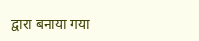द्वारा बनाया गया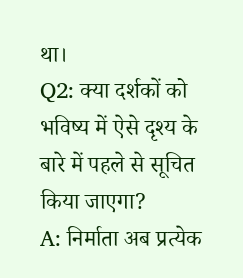था।
Q2: क्या दर्शकों को भविष्य में ऐसे दृश्य के बारे में पहले से सूचित किया जाएगा?
A: निर्माता अब प्रत्येक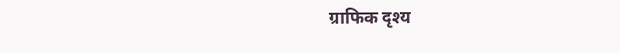ग्राफिक दृश्य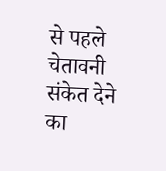से पहले चेतावनी संकेत देने का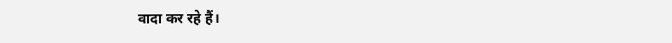वादा कर रहे हैं।